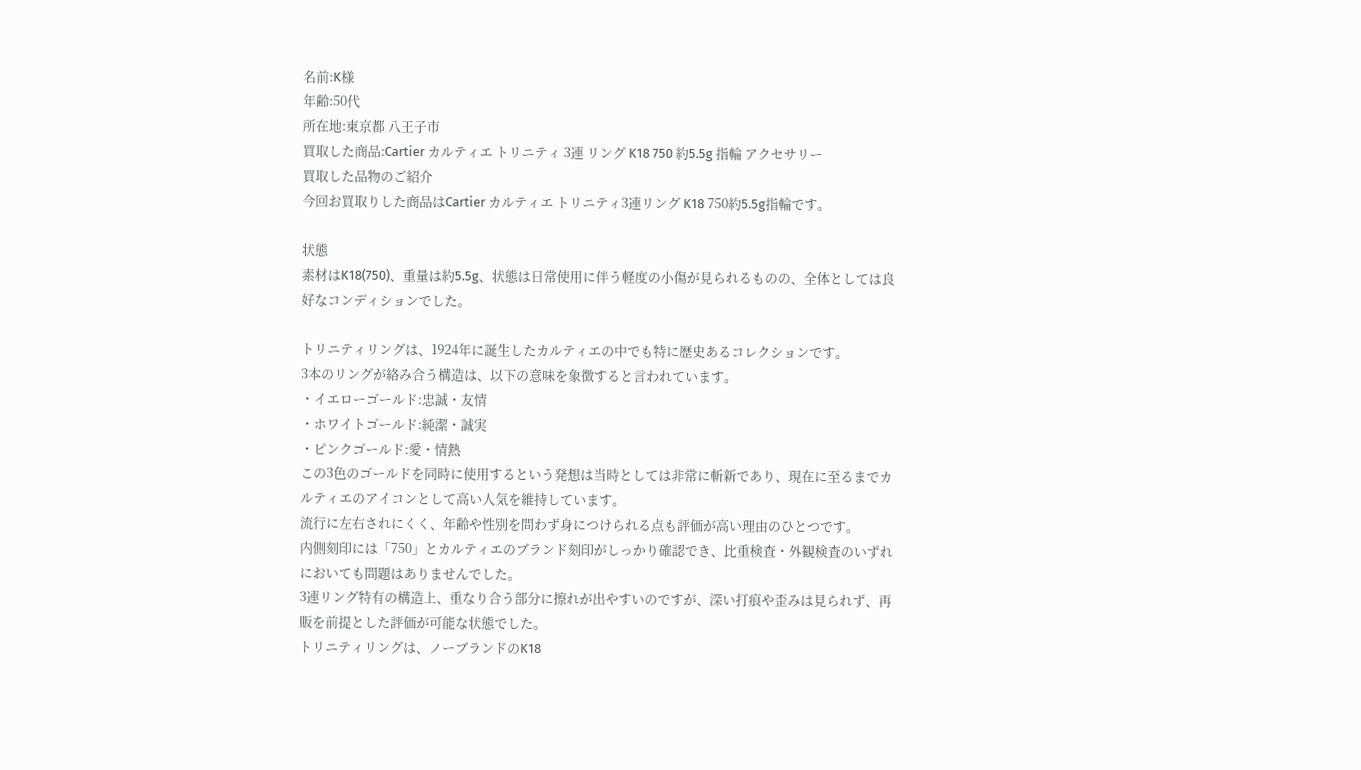名前:K様
年齢:50代
所在地:東京都 八王子市
買取した商品:Cartier カルティエ トリニティ 3連 リング K18 750 約5.5g 指輪 アクセサリー
買取した品物のご紹介
今回お買取りした商品はCartier カルティエ トリニティ3連リング K18 750約5.5g指輪です。

状態
素材はK18(750)、重量は約5.5g、状態は日常使用に伴う軽度の小傷が見られるものの、全体としては良好なコンディションでした。

トリニティリングは、1924年に誕生したカルティエの中でも特に歴史あるコレクションです。
3本のリングが絡み合う構造は、以下の意味を象徴すると言われています。
・イエローゴールド:忠誠・友情
・ホワイトゴールド:純潔・誠実
・ピンクゴールド:愛・情熱
この3色のゴールドを同時に使用するという発想は当時としては非常に斬新であり、現在に至るまでカルティエのアイコンとして高い人気を維持しています。
流行に左右されにくく、年齢や性別を問わず身につけられる点も評価が高い理由のひとつです。
内側刻印には「750」とカルティエのブランド刻印がしっかり確認でき、比重検査・外観検査のいずれにおいても問題はありませんでした。
3連リング特有の構造上、重なり合う部分に擦れが出やすいのですが、深い打痕や歪みは見られず、再販を前提とした評価が可能な状態でした。
トリニティリングは、ノーブランドのK18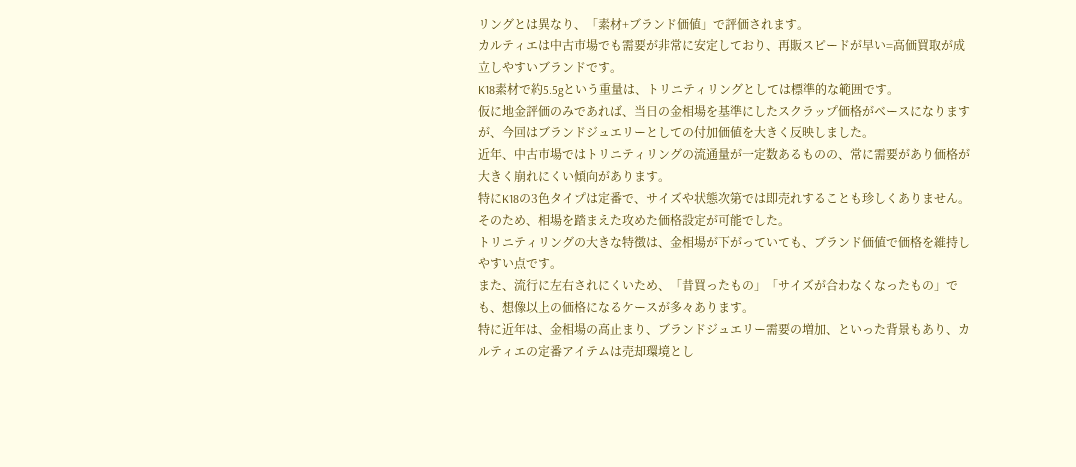リングとは異なり、「素材+ブランド価値」で評価されます。
カルティエは中古市場でも需要が非常に安定しており、再販スピードが早い=高価買取が成立しやすいブランドです。
K18素材で約5.5gという重量は、トリニティリングとしては標準的な範囲です。
仮に地金評価のみであれば、当日の金相場を基準にしたスクラップ価格がベースになりますが、今回はブランドジュエリーとしての付加価値を大きく反映しました。
近年、中古市場ではトリニティリングの流通量が一定数あるものの、常に需要があり価格が大きく崩れにくい傾向があります。
特にK18の3色タイプは定番で、サイズや状態次第では即売れすることも珍しくありません。
そのため、相場を踏まえた攻めた価格設定が可能でした。
トリニティリングの大きな特徴は、金相場が下がっていても、ブランド価値で価格を維持しやすい点です。
また、流行に左右されにくいため、「昔買ったもの」「サイズが合わなくなったもの」でも、想像以上の価格になるケースが多々あります。
特に近年は、金相場の高止まり、ブランドジュエリー需要の増加、といった背景もあり、カルティエの定番アイテムは売却環境とし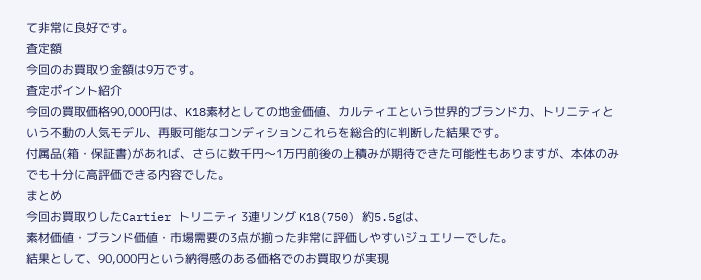て非常に良好です。
査定額
今回のお買取り金額は9万です。
査定ポイント紹介
今回の買取価格90,000円は、K18素材としての地金価値、カルティエという世界的ブランド力、トリニティという不動の人気モデル、再販可能なコンディションこれらを総合的に判断した結果です。
付属品(箱・保証書)があれば、さらに数千円〜1万円前後の上積みが期待できた可能性もありますが、本体のみでも十分に高評価できる内容でした。
まとめ
今回お買取りしたCartier トリニティ 3連リング K18(750) 約5.5gは、
素材価値・ブランド価値・市場需要の3点が揃った非常に評価しやすいジュエリーでした。
結果として、90,000円という納得感のある価格でのお買取りが実現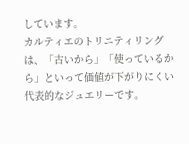しています。
カルティエのトリニティリングは、「古いから」「使っているから」といって価値が下がりにくい代表的なジュエリーです。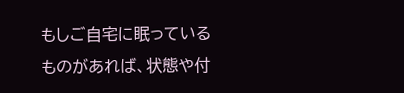もしご自宅に眠っているものがあれば、状態や付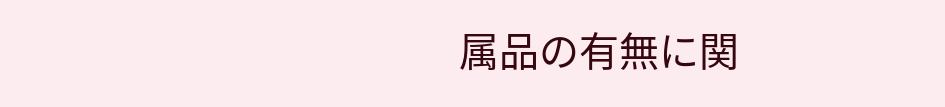属品の有無に関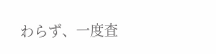わらず、一度査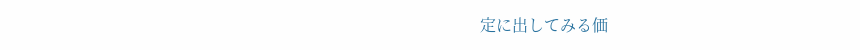定に出してみる価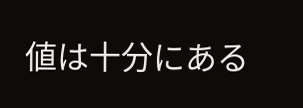値は十分にある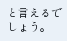と言えるでしょう。